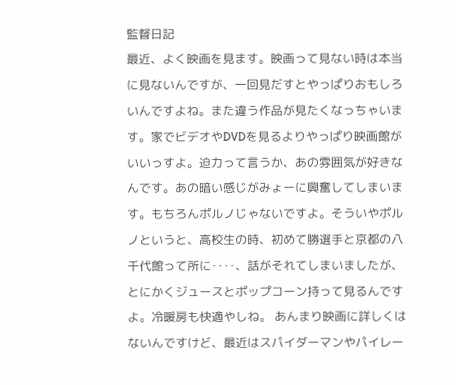監督日記
最近、よく映画を見ます。映画って見ない時は本当に見ないんですが、一回見だすとやっぱりおもしろいんですよね。また違う作品が見たくなっちゃいます。家でビデオやDVDを見るよりやっぱり映画館がいいっすよ。迫力って言うか、あの雰囲気が好きなんです。あの暗い感じがみょーに興奮してしまいます。もちろんポルノじゃないですよ。そういやポルノというと、高校生の時、初めて勝選手と京都の八千代館って所に‥‥、話がそれてしまいましたが、とにかくジュースとポップコーン持って見るんですよ。冷暖房も快適やしね。 あんまり映画に詳しくはないんですけど、最近はスパイダーマンやパイレー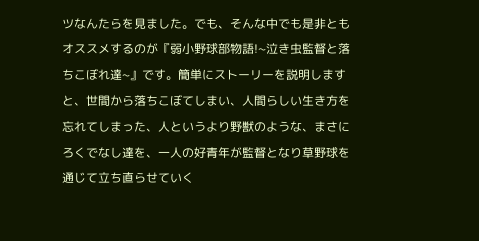ツなんたらを見ました。でも、そんな中でも是非ともオススメするのが『弱小野球部物語!~泣き虫監督と落ちこぼれ達~』です。簡単にストーリーを説明しますと、世間から落ちこぼてしまい、人間らしい生き方を忘れてしまった、人というより野獣のような、まさにろくでなし達を、一人の好青年が監督となり草野球を通じて立ち直らせていく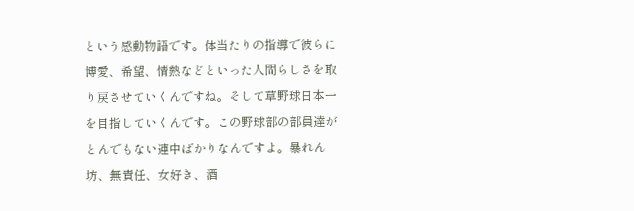という感動物語です。体当たりの指導で彼らに博愛、希望、情熱などといった人間らしさを取り戻させていくんですね。そして草野球日本一を目指していくんです。この野球部の部員達がとんでもない連中ばかりなんですよ。暴れん坊、無責任、女好き、酒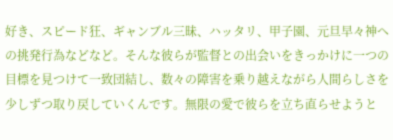好き、スピード狂、ギャンブル三昧、ハッタリ、甲子園、元旦早々神への挑発行為などなど。そんな彼らが監督との出会いをきっかけに一つの目標を見つけて一致団結し、数々の障害を乗り越えながら人間らしさを少しずつ取り戻していくんです。無限の愛で彼らを立ち直らせようと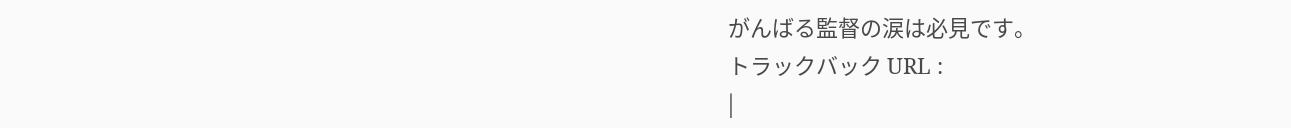がんばる監督の涙は必見です。
トラックバック URL :
|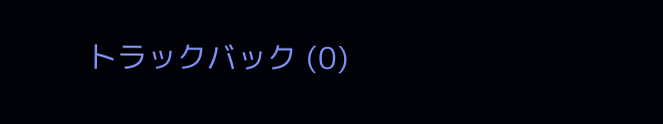トラックバック (0)